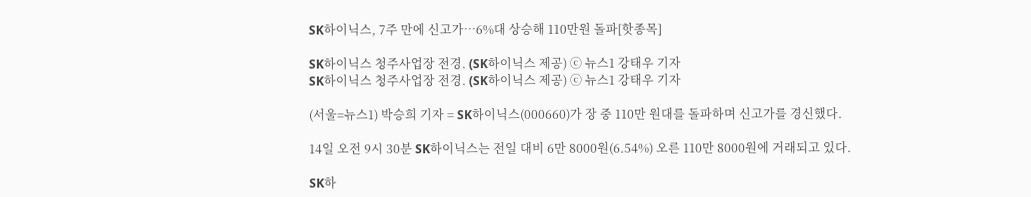SK하이닉스, 7주 만에 신고가…6%대 상승해 110만원 돌파[핫종목]

SK하이닉스 청주사업장 전경. (SK하이닉스 제공) ⓒ 뉴스1 강태우 기자
SK하이닉스 청주사업장 전경. (SK하이닉스 제공) ⓒ 뉴스1 강태우 기자

(서울=뉴스1) 박승희 기자 = SK하이닉스(000660)가 장 중 110만 원대를 돌파하며 신고가를 경신했다.

14일 오전 9시 30분 SK하이닉스는 전일 대비 6만 8000원(6.54%) 오른 110만 8000원에 거래되고 있다.

SK하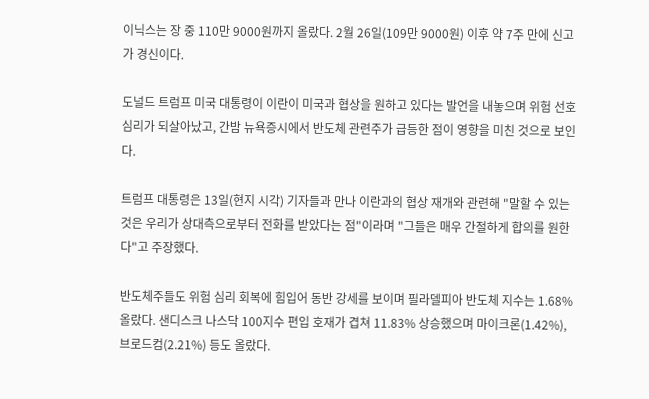이닉스는 장 중 110만 9000원까지 올랐다. 2월 26일(109만 9000원) 이후 약 7주 만에 신고가 경신이다.

도널드 트럼프 미국 대통령이 이란이 미국과 협상을 원하고 있다는 발언을 내놓으며 위험 선호 심리가 되살아났고, 간밤 뉴욕증시에서 반도체 관련주가 급등한 점이 영향을 미친 것으로 보인다.

트럼프 대통령은 13일(현지 시각) 기자들과 만나 이란과의 협상 재개와 관련해 "말할 수 있는 것은 우리가 상대측으로부터 전화를 받았다는 점"이라며 "그들은 매우 간절하게 합의를 원한다"고 주장했다.

반도체주들도 위험 심리 회복에 힘입어 동반 강세를 보이며 필라델피아 반도체 지수는 1.68% 올랐다. 샌디스크 나스닥 100지수 편입 호재가 겹쳐 11.83% 상승했으며 마이크론(1.42%), 브로드컴(2.21%) 등도 올랐다.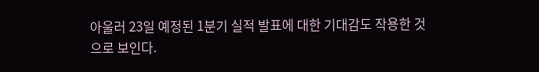아울러 23일 예정된 1분기 실적 발표에 대한 기대감도 작용한 것으로 보인다.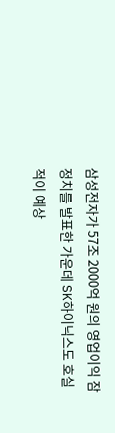삼성전자가 57조 2000억 원의 영업이익 잠정치를 발표한 가운데 SK하이닉스도 호실적이 예상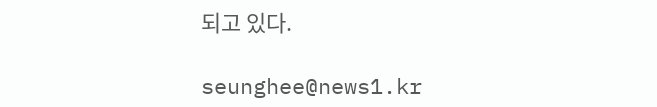되고 있다.

seunghee@news1.kr